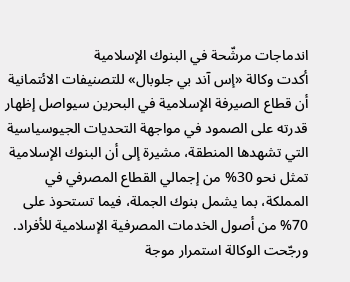اندماجات مرشّحة في البنوك الإسلامية
أكدت وكالة «إس آند بي جلوبال» للتصنيفات الائتمانية أن قطاع الصيرفة الإسلامية في البحرين سيواصل إظهار قدرته على الصمود في مواجهة التحديات الجيوسياسية التي تشهدها المنطقة، مشيرة إلى أن البنوك الإسلامية تمثل نحو 30% من إجمالي القطاع المصرفي في المملكة، بما يشمل بنوك الجملة، فيما تستحوذ على 70% من أصول الخدمات المصرفية الإسلامية للأفراد.
ورجّحت الوكالة استمرار موجة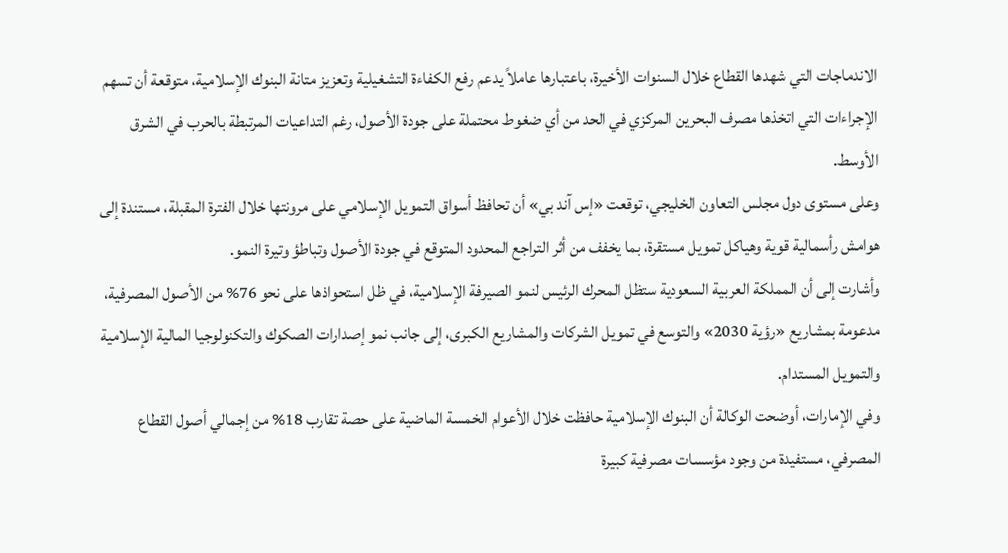الاندماجات التي شهدها القطاع خلال السنوات الأخيرة، باعتبارها عاملاً يدعم رفع الكفاءة التشغيلية وتعزيز متانة البنوك الإسلامية، متوقعة أن تسهم الإجراءات التي اتخذها مصرف البحرين المركزي في الحد من أي ضغوط محتملة على جودة الأصول، رغم التداعيات المرتبطة بالحرب في الشرق الأوسط.
وعلى مستوى دول مجلس التعاون الخليجي، توقعت «إس آند بي» أن تحافظ أسواق التمويل الإسلامي على مرونتها خلال الفترة المقبلة، مستندة إلى هوامش رأسمالية قوية وهياكل تمويل مستقرة، بما يخفف من أثر التراجع المحدود المتوقع في جودة الأصول وتباطؤ وتيرة النمو.
وأشارت إلى أن المملكة العربية السعودية ستظل المحرك الرئيس لنمو الصيرفة الإسلامية، في ظل استحواذها على نحو 76% من الأصول المصرفية، مدعومة بمشاريع «رؤية 2030» والتوسع في تمويل الشركات والمشاريع الكبرى، إلى جانب نمو إصدارات الصكوك والتكنولوجيا المالية الإسلامية والتمويل المستدام.
وفي الإمارات، أوضحت الوكالة أن البنوك الإسلامية حافظت خلال الأعوام الخمسة الماضية على حصة تقارب 18% من إجمالي أصول القطاع المصرفي، مستفيدة من وجود مؤسسات مصرفية كبيرة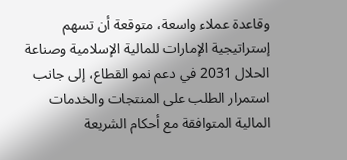وقاعدة عملاء واسعة، متوقعة أن تسهم إستراتيجية الإمارات للمالية الإسلامية وصناعة الحلال 2031 في دعم نمو القطاع، إلى جانب استمرار الطلب على المنتجات والخدمات المالية المتوافقة مع أحكام الشريعة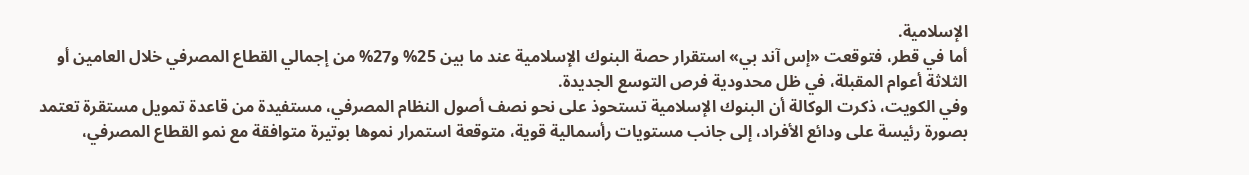الإسلامية.
أما في قطر، فتوقعت «إس آند بي» استقرار حصة البنوك الإسلامية عند ما بين 25% و27% من إجمالي القطاع المصرفي خلال العامين أو الثلاثة أعوام المقبلة، في ظل محدودية فرص التوسع الجديدة.
وفي الكويت، ذكرت الوكالة أن البنوك الإسلامية تستحوذ على نحو نصف أصول النظام المصرفي، مستفيدة من قاعدة تمويل مستقرة تعتمد بصورة رئيسة على ودائع الأفراد، إلى جانب مستويات رأسمالية قوية، متوقعة استمرار نموها بوتيرة متوافقة مع نمو القطاع المصرفي،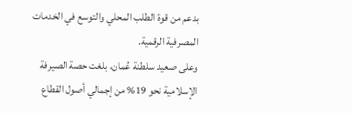بدعم من قوة الطلب المحلي والتوسع في الخدمات المصرفية الرقمية.
وعلى صعيد سلطنة عُمان، بلغت حصة الصيرفة الإسلامية نحو 19% من إجمالي أصول القطاع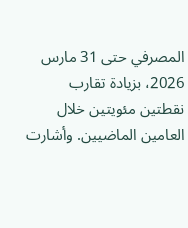المصرفي حتى 31 مارس 2026، بزيادة تقارب نقطتين مئويتين خلال العامين الماضيين. وأشارت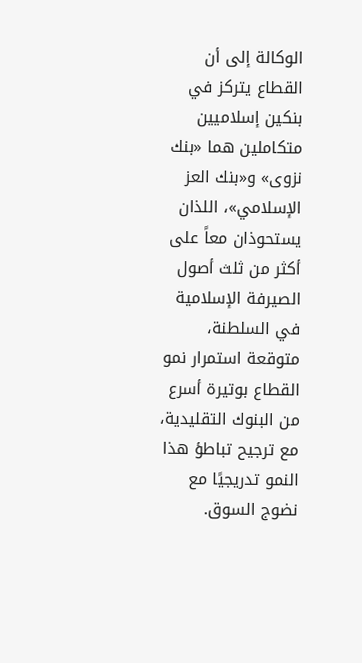الوكالة إلى أن القطاع يتركز في بنكين إسلاميين متكاملين هما «بنك نزوى» و«بنك العز الإسلامي»، اللذان يستحوذان معاً على أكثر من ثلث أصول الصيرفة الإسلامية في السلطنة، متوقعة استمرار نمو القطاع بوتيرة أسرع من البنوك التقليدية، مع ترجيح تباطؤ هذا النمو تدريجيًا مع نضوج السوق.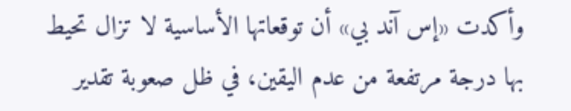وأكدت «إس آند بي» أن توقعاتها الأساسية لا تزال تحيط بها درجة مرتفعة من عدم اليقين، في ظل صعوبة تقدير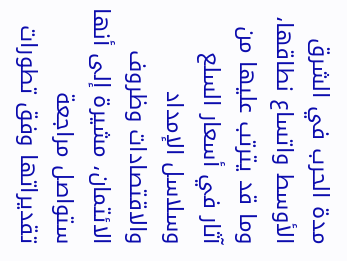مدة الحرب في الشرق الأوسط واتساع نطاقها، وما قد يترتب عليها من آثار في أسعار السلع وسلاسل الإمداد والاقتصادات وظروف الائتمان، مشيرة إلى أنها ستواصل مراجعة تقديراتها وفق تطورات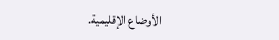الأوضاع الإقليمية.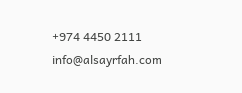+974 4450 2111
info@alsayrfah.com